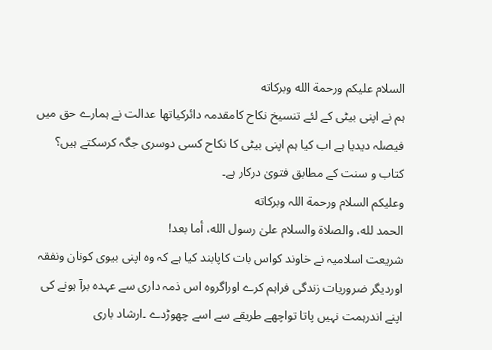السلام عليكم ورحمة الله وبركاته
ہم نے اپنی بیٹی کے لئے تنسیخ نکاح کامقدمہ دائرکیاتھا عدالت نے ہمارے حق میں فیصلہ دیدیا ہے اب کیا ہم اپنی بیٹی کا نکاح کسی دوسری جگہ کرسکتے ہیں؟ کتاب و سنت کے مطابق فتویٰ درکار ہے۔
وعلیکم السلام ورحمة اللہ وبرکاته
الحمد لله، والصلاة والسلام علىٰ رسول الله، أما بعد!
شریعت اسلامیہ نے خاوند کواس بات کاپابند کیا ہے کہ وہ اپنی بیوی کونان ونفقہ اوردیگر ضروریات زندگی فراہم کرے اوراگروہ اس ذمہ داری سے عہدہ برآ ہونے کی اپنے اندرہمت نہیں پاتا تواچھے طریقے سے اسے چھوڑدے ۔ارشاد باری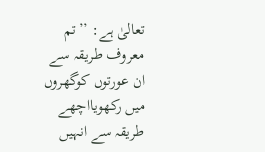تعالیٰ ہے: ’’تم معروف طریقہ سے ان عورتوں کوگھروں میں رکھویااچھے طریقہ سے انہیں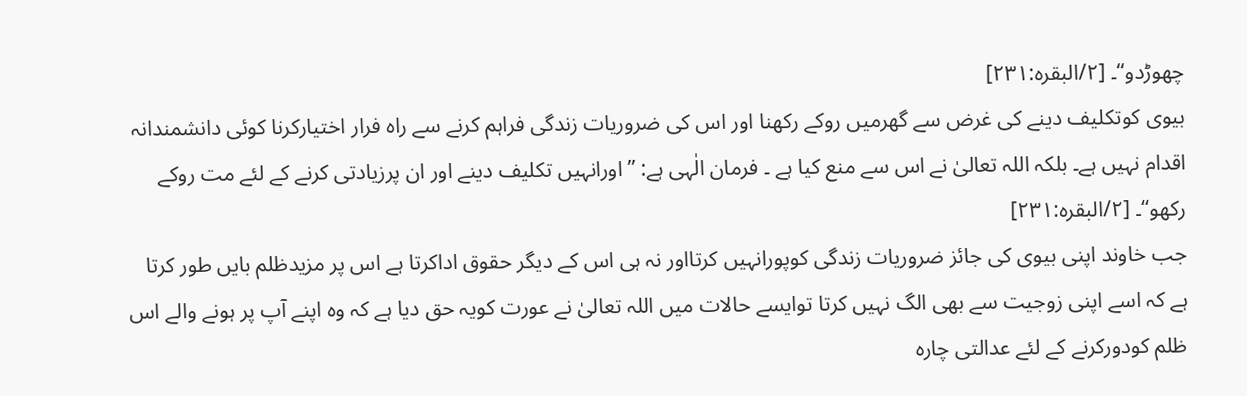چھوڑدو‘‘۔ [۲/البقرہ:۲۳۱]
بیوی کوتکلیف دینے کی غرض سے گھرمیں روکے رکھنا اور اس کی ضروریات زندگی فراہم کرنے سے راہ فرار اختیارکرنا کوئی دانشمندانہ اقدام نہیں ہے۔ بلکہ اللہ تعالیٰ نے اس سے منع کیا ہے ۔ فرمان الٰہی ہے: ’’اورانہیں تکلیف دینے اور ان پرزیادتی کرنے کے لئے مت روکے رکھو‘‘۔ [۲/البقرہ:۲۳۱]
جب خاوند اپنی بیوی کی جائز ضروریات زندگی کوپورانہیں کرتااور نہ ہی اس کے دیگر حقوق اداکرتا ہے اس پر مزیدظلم بایں طور کرتا ہے کہ اسے اپنی زوجیت سے بھی الگ نہیں کرتا توایسے حالات میں اللہ تعالیٰ نے عورت کویہ حق دیا ہے کہ وہ اپنے آپ پر ہونے والے اس ظلم کودورکرنے کے لئے عدالتی چارہ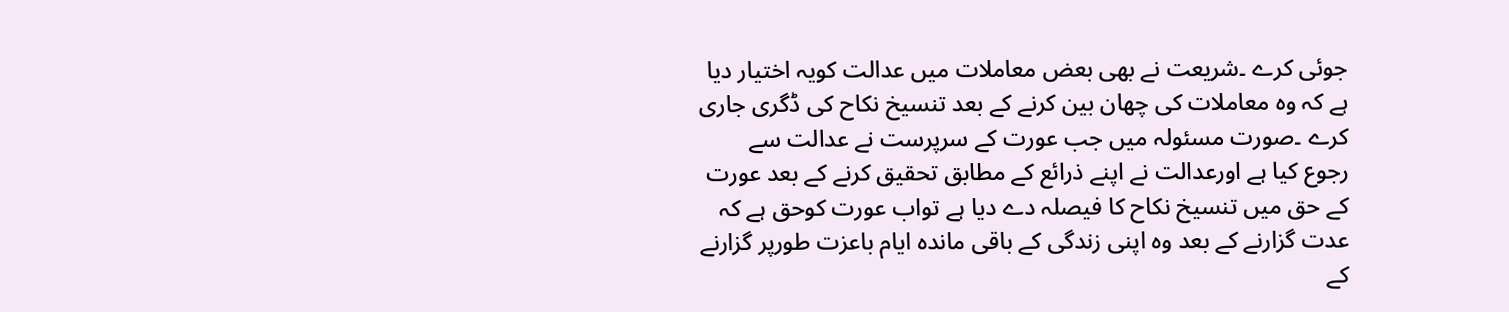جوئی کرے ۔شریعت نے بھی بعض معاملات میں عدالت کویہ اختیار دیا ہے کہ وہ معاملات کی چھان بین کرنے کے بعد تنسیخ نکاح کی ڈگری جاری کرے ۔صورت مسئولہ میں جب عورت کے سرپرست نے عدالت سے رجوع کیا ہے اورعدالت نے اپنے ذرائع کے مطابق تحقیق کرنے کے بعد عورت کے حق میں تنسیخ نکاح کا فیصلہ دے دیا ہے تواب عورت کوحق ہے کہ عدت گزارنے کے بعد وہ اپنی زندگی کے باقی ماندہ ایام باعزت طورپر گزارنے کے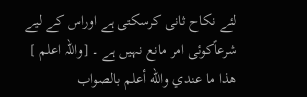لئے نکاح ثانی کرسکتی ہے اوراس کے لیے شرعاًکوئی امر مانع نہیں ہے ۔ [واللہ اعلم ]
ھذا ما عندي والله أعلم بالصواب